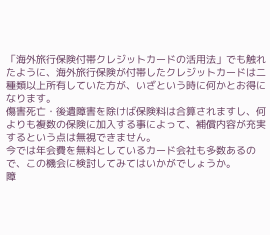「海外旅行保険付帯クレジットカードの活用法」でも触れたように、海外旅行保険が付帯したクレジットカードは二種類以上所有していた方が、いざという時に何かとお得になります。
傷害死亡・後遺障害を除けば保険料は合算されますし、何よりも複数の保険に加入する事によって、補償内容が充実するという点は無視できません。
今では年会費を無料としているカード会社も多数あるので、この機会に検討してみてはいかがでしょうか。
障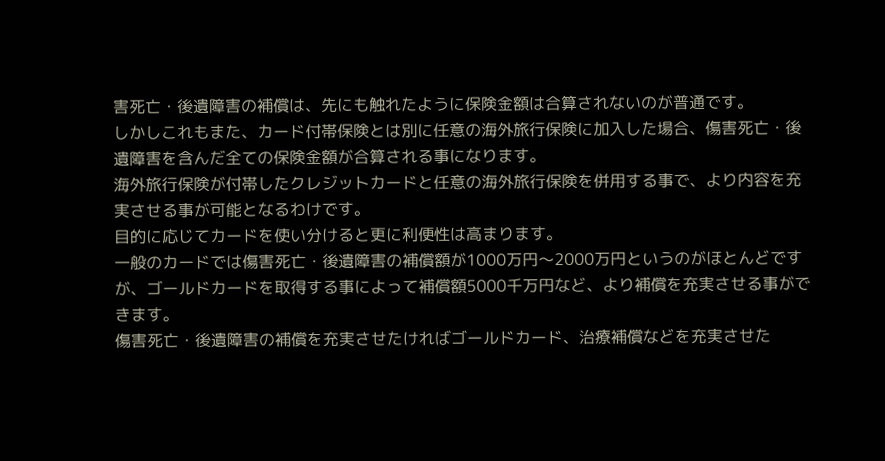害死亡・後遺障害の補償は、先にも触れたように保険金額は合算されないのが普通です。
しかしこれもまた、カード付帯保険とは別に任意の海外旅行保険に加入した場合、傷害死亡・後遺障害を含んだ全ての保険金額が合算される事になります。
海外旅行保険が付帯したクレジットカードと任意の海外旅行保険を併用する事で、より内容を充実させる事が可能となるわけです。
目的に応じてカードを使い分けると更に利便性は高まります。
一般のカードでは傷害死亡・後遺障害の補償額が1000万円〜2000万円というのがほとんどですが、ゴールドカードを取得する事によって補償額5000千万円など、より補償を充実させる事ができます。
傷害死亡・後遺障害の補償を充実させたければゴールドカード、治療補償などを充実させた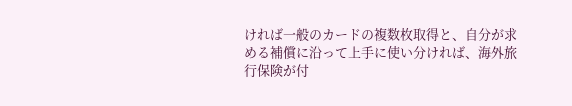ければ一般のカードの複数枚取得と、自分が求める補償に沿って上手に使い分ければ、海外旅行保険が付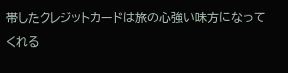帯したクレジットカードは旅の心強い味方になってくれる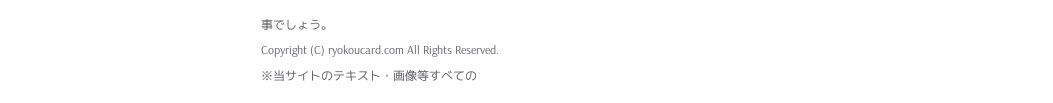事でしょう。
Copyright (C) ryokoucard.com All Rights Reserved.
※当サイトのテキスト・画像等すべての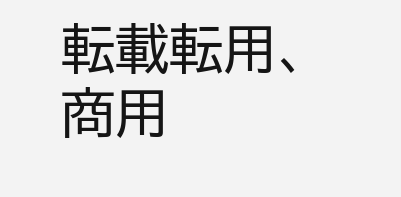転載転用、商用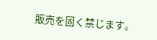販売を固く禁じます。